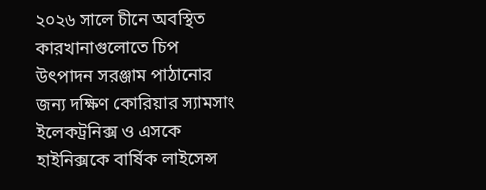২০২৬ সালে চীনে অবস্থিত কারখানাগুলোতে চিপ উৎপাদন সরঞ্জাম পাঠানোর জন্য দক্ষিণ কোরিয়ার স্যামসাং ইলেকট্রনিক্স ও এসকে হাইনিক্সকে বার্ষিক লাইসেন্স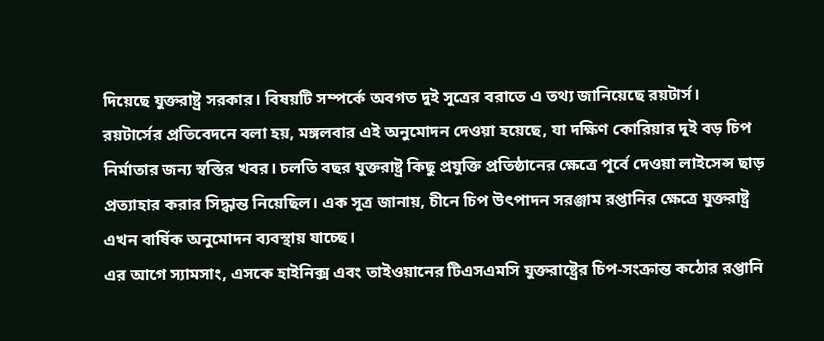দিয়েছে যুক্তরাষ্ট্র সরকার। বিষয়টি সম্পর্কে অবগত দুই সূত্রের বরাতে এ তথ্য জানিয়েছে রয়টার্স।
রয়টার্সের প্রতিবেদনে বলা হয়, মঙ্গলবার এই অনুমোদন দেওয়া হয়েছে, যা দক্ষিণ কোরিয়ার দুই বড় চিপ নির্মাতার জন্য স্বস্তির খবর। চলতি বছর যুক্তরাষ্ট্র কিছু প্রযুক্তি প্রতিষ্ঠানের ক্ষেত্রে পূর্বে দেওয়া লাইসেন্স ছাড় প্রত্যাহার করার সিদ্ধান্ত নিয়েছিল। এক সূত্র জানায়, চীনে চিপ উৎপাদন সরঞ্জাম রপ্তানির ক্ষেত্রে যুক্তরাষ্ট্র এখন বার্ষিক অনুমোদন ব্যবস্থায় যাচ্ছে।
এর আগে স্যামসাং, এসকে হাইনিক্স এবং তাইওয়ানের টিএসএমসি যুক্তরাষ্ট্রের চিপ-সংক্রান্ত কঠোর রপ্তানি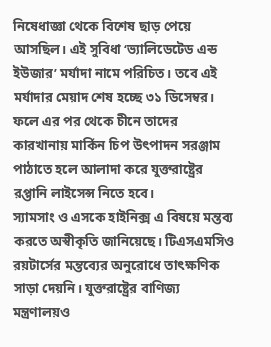নিষেধাজ্ঞা থেকে বিশেষ ছাড় পেয়ে আসছিল। এই সুবিধা ‘ভ্যালিডেটেড এন্ড ইউজার’ মর্যাদা নামে পরিচিত। তবে এই মর্যাদার মেয়াদ শেষ হচ্ছে ৩১ ডিসেম্বর। ফলে এর পর থেকে চীনে তাদের কারখানায় মার্কিন চিপ উৎপাদন সরঞ্জাম পাঠাতে হলে আলাদা করে যুক্তরাষ্ট্রের রপ্তানি লাইসেন্স নিতে হবে।
স্যামসাং ও এসকে হাইনিক্স এ বিষয়ে মন্তব্য করতে অস্বীকৃতি জানিয়েছে। টিএসএমসিও রয়টার্সের মন্তব্যের অনুরোধে তাৎক্ষণিক সাড়া দেয়নি। যুক্তরাষ্ট্রের বাণিজ্য মন্ত্রণালয়ও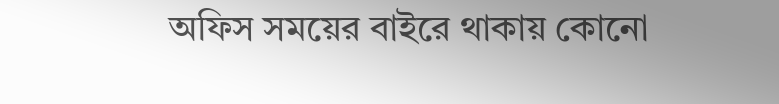অফিস সময়ের বাইরে থাকায় কোনো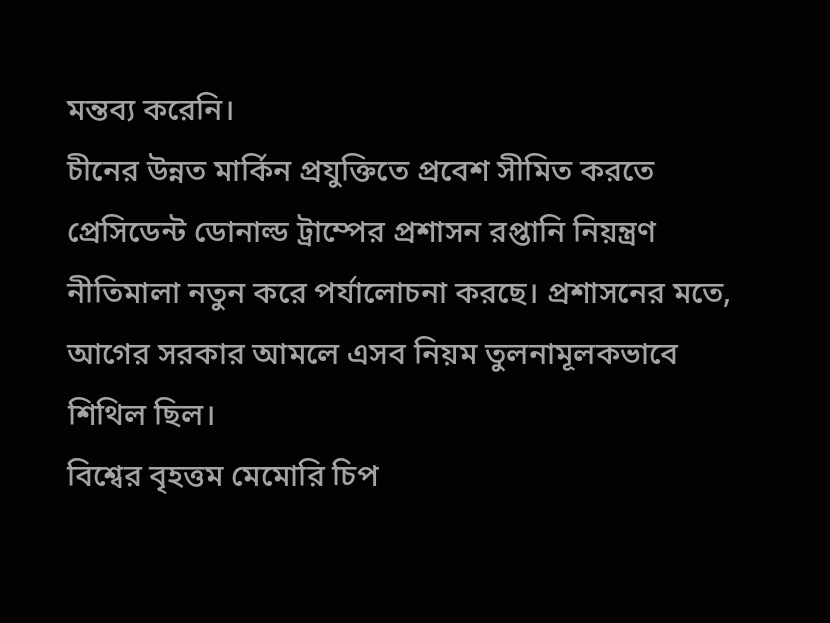মন্তব্য করেনি।
চীনের উন্নত মার্কিন প্রযুক্তিতে প্রবেশ সীমিত করতে প্রেসিডেন্ট ডোনাল্ড ট্রাম্পের প্রশাসন রপ্তানি নিয়ন্ত্রণ নীতিমালা নতুন করে পর্যালোচনা করছে। প্রশাসনের মতে, আগের সরকার আমলে এসব নিয়ম তুলনামূলকভাবে শিথিল ছিল।
বিশ্বের বৃহত্তম মেমোরি চিপ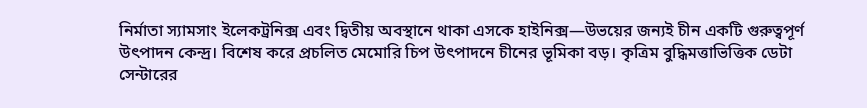নির্মাতা স্যামসাং ইলেকট্রনিক্স এবং দ্বিতীয় অবস্থানে থাকা এসকে হাইনিক্স—উভয়ের জন্যই চীন একটি গুরুত্বপূর্ণ উৎপাদন কেন্দ্র। বিশেষ করে প্রচলিত মেমোরি চিপ উৎপাদনে চীনের ভূমিকা বড়। কৃত্রিম বুদ্ধিমত্তাভিত্তিক ডেটা সেন্টারের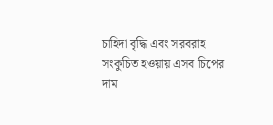চাহিদা বৃদ্ধি এবং সরবরাহ সংকুচিত হওয়ায় এসব চিপের দাম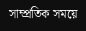সাম্প্রতিক সময়ে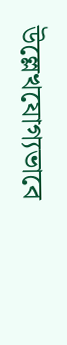উল্লেখযোগ্যভাবে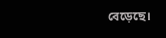বেড়েছে।